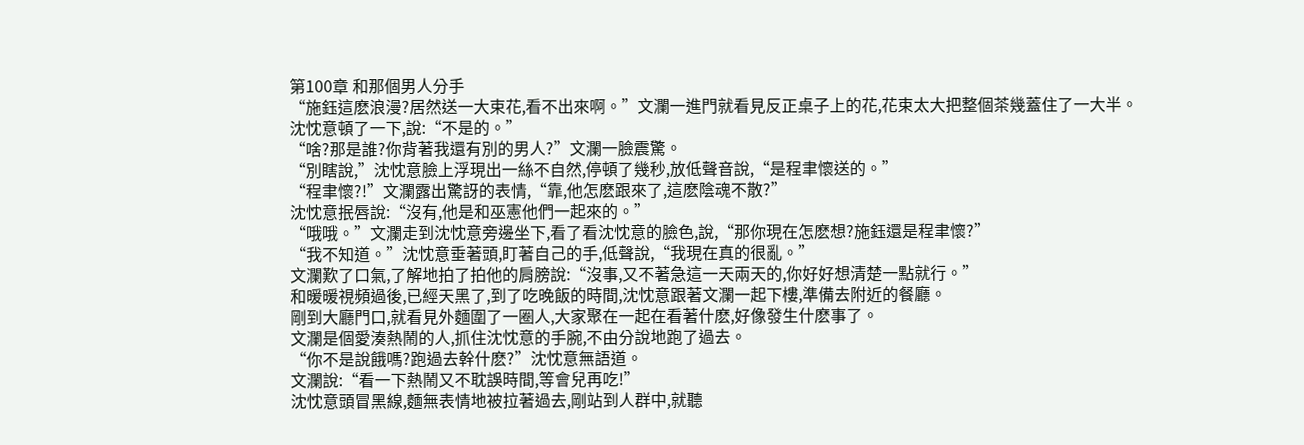第100章 和那個男人分手
“施鈺這麽浪漫?居然送一大束花,看不出來啊。”文瀾一進門就看見反正桌子上的花,花束太大把整個茶幾蓋住了一大半。
沈忱意頓了一下,說:“不是的。”
“啥?那是誰?你背著我還有別的男人?”文瀾一臉震驚。
“別瞎說,”沈忱意臉上浮現出一絲不自然,停頓了幾秒,放低聲音說,“是程聿懷送的。”
“程聿懷?!”文瀾露出驚訝的表情,“靠,他怎麽跟來了,這麽陰魂不散?”
沈忱意抿唇說:“沒有,他是和巫憲他們一起來的。”
“哦哦。”文瀾走到沈忱意旁邊坐下,看了看沈忱意的臉色,說,“那你現在怎麽想?施鈺還是程聿懷?”
“我不知道。”沈忱意垂著頭,盯著自己的手,低聲說,“我現在真的很亂。”
文瀾歎了口氣,了解地拍了拍他的肩膀說:“沒事,又不著急這一天兩天的,你好好想清楚一點就行。”
和暖暖視頻過後,已經天黑了,到了吃晚飯的時間,沈忱意跟著文瀾一起下樓,準備去附近的餐廳。
剛到大廳門口,就看見外麵圍了一圈人,大家聚在一起在看著什麽,好像發生什麽事了。
文瀾是個愛湊熱鬧的人,抓住沈忱意的手腕,不由分說地跑了過去。
“你不是說餓嗎?跑過去幹什麽?”沈忱意無語道。
文瀾說:“看一下熱鬧又不耽誤時間,等會兒再吃!”
沈忱意頭冒黑線,麵無表情地被拉著過去,剛站到人群中,就聽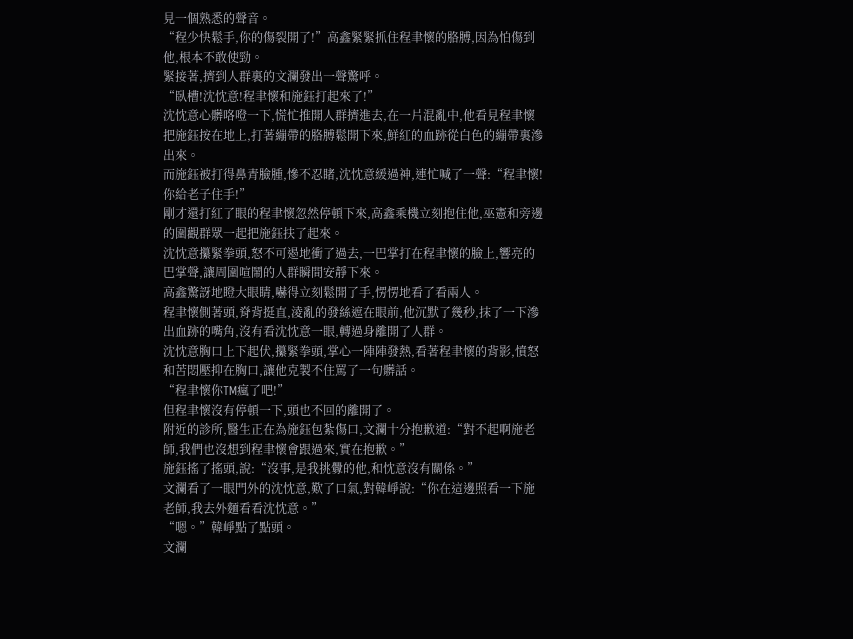見一個熟悉的聲音。
“程少快鬆手,你的傷裂開了!”高鑫緊緊抓住程聿懷的胳膊,因為怕傷到他,根本不敢使勁。
緊接著,擠到人群裏的文瀾發出一聲驚呼。
“臥槽!沈忱意!程聿懷和施鈺打起來了!”
沈忱意心髒咯噔一下,慌忙推開人群擠進去,在一片混亂中,他看見程聿懷把施鈺按在地上,打著繃帶的胳膊鬆開下來,鮮紅的血跡從白色的繃帶裏滲出來。
而施鈺被打得鼻青臉腫,慘不忍睹,沈忱意緩過神,連忙喊了一聲:“程聿懷!你給老子住手!”
剛才還打紅了眼的程聿懷忽然停頓下來,高鑫乘機立刻抱住他,巫憲和旁邊的圍觀群眾一起把施鈺扶了起來。
沈忱意攥緊拳頭,怒不可遏地衝了過去,一巴掌打在程聿懷的臉上,響亮的巴掌聲,讓周圍喧鬧的人群瞬間安靜下來。
高鑫驚訝地瞪大眼睛,嚇得立刻鬆開了手,愣愣地看了看兩人。
程聿懷側著頭,脊背挺直,淩亂的發絲遮在眼前,他沉默了幾秒,抹了一下滲出血跡的嘴角,沒有看沈忱意一眼,轉過身離開了人群。
沈忱意胸口上下起伏,攥緊拳頭,掌心一陣陣發熱,看著程聿懷的背影,憤怒和苦悶壓抑在胸口,讓他克製不住罵了一句髒話。
“程聿懷你TM瘋了吧!”
但程聿懷沒有停頓一下,頭也不回的離開了。
附近的診所,醫生正在為施鈺包紮傷口,文瀾十分抱歉道:“對不起啊施老師,我們也沒想到程聿懷會跟過來,實在抱歉。”
施鈺搖了搖頭,說:“沒事,是我挑釁的他,和忱意沒有關係。”
文瀾看了一眼門外的沈忱意,歎了口氣,對韓崢說:“你在這邊照看一下施老師,我去外麵看看沈忱意。”
“嗯。”韓崢點了點頭。
文瀾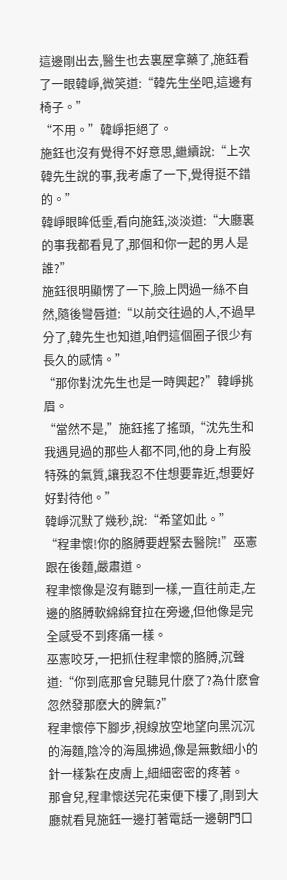這邊剛出去,醫生也去裏屋拿藥了,施鈺看了一眼韓崢,微笑道:“韓先生坐吧,這邊有椅子。”
“不用。”韓崢拒絕了。
施鈺也沒有覺得不好意思,繼續說:“上次韓先生說的事,我考慮了一下,覺得挺不錯的。”
韓崢眼眸低垂,看向施鈺,淡淡道:“大廳裏的事我都看見了,那個和你一起的男人是誰?”
施鈺很明顯愣了一下,臉上閃過一絲不自然,隨後彎唇道:“以前交往過的人,不過早分了,韓先生也知道,咱們這個圈子很少有長久的感情。”
“那你對沈先生也是一時興起?”韓崢挑眉。
“當然不是,”施鈺搖了搖頭,“沈先生和我遇見過的那些人都不同,他的身上有股特殊的氣質,讓我忍不住想要靠近,想要好好對待他。”
韓崢沉默了幾秒,說:“希望如此。”
“程聿懷!你的胳膊要趕緊去醫院!”巫憲跟在後麵,嚴肅道。
程聿懷像是沒有聽到一樣,一直往前走,左邊的胳膊軟綿綿耷拉在旁邊,但他像是完全感受不到疼痛一樣。
巫憲咬牙,一把抓住程聿懷的胳膊,沉聲道:“你到底那會兒聽見什麽了?為什麽會忽然發那麽大的脾氣?”
程聿懷停下腳步,視線放空地望向黑沉沉的海麵,陰冷的海風拂過,像是無數細小的針一樣紮在皮膚上,細細密密的疼著。
那會兒,程聿懷送完花束便下樓了,剛到大廳就看見施鈺一邊打著電話一邊朝門口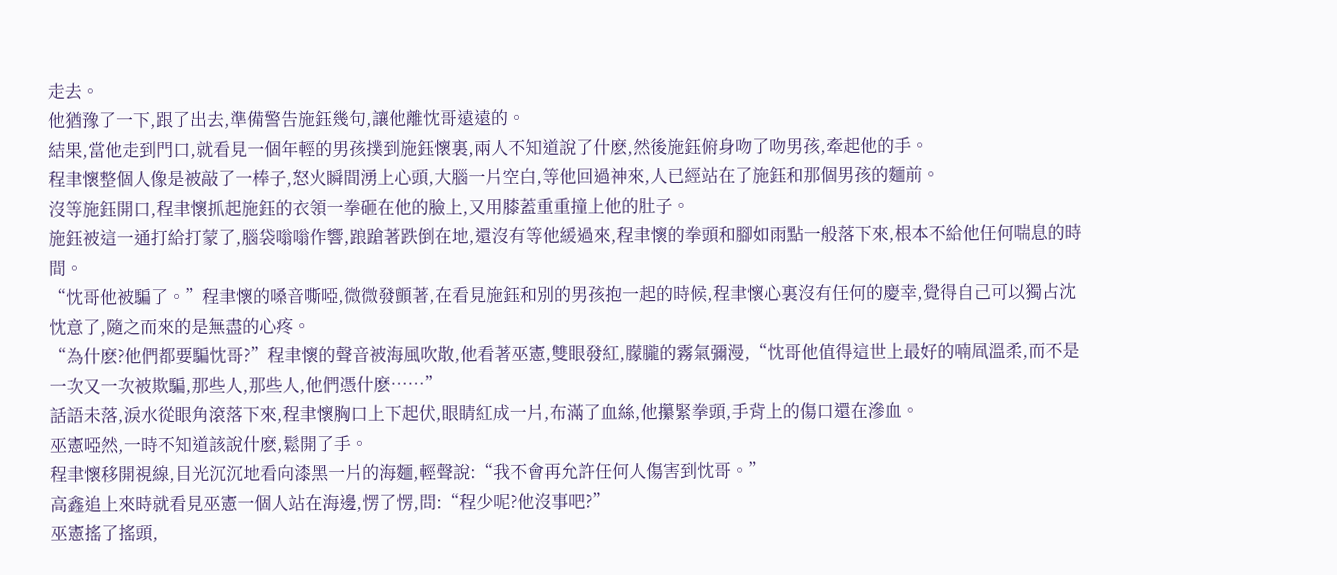走去。
他猶豫了一下,跟了出去,準備警告施鈺幾句,讓他離忱哥遠遠的。
結果,當他走到門口,就看見一個年輕的男孩撲到施鈺懷裏,兩人不知道說了什麽,然後施鈺俯身吻了吻男孩,牽起他的手。
程聿懷整個人像是被敲了一棒子,怒火瞬間湧上心頭,大腦一片空白,等他回過神來,人已經站在了施鈺和那個男孩的麵前。
沒等施鈺開口,程聿懷抓起施鈺的衣領一拳砸在他的臉上,又用膝蓋重重撞上他的肚子。
施鈺被這一通打給打蒙了,腦袋嗡嗡作響,踉蹌著跌倒在地,還沒有等他緩過來,程聿懷的拳頭和腳如雨點一般落下來,根本不給他任何喘息的時間。
“忱哥他被騙了。”程聿懷的嗓音嘶啞,微微發顫著,在看見施鈺和別的男孩抱一起的時候,程聿懷心裏沒有任何的慶幸,覺得自己可以獨占沈忱意了,隨之而來的是無盡的心疼。
“為什麽?他們都要騙忱哥?”程聿懷的聲音被海風吹散,他看著巫憲,雙眼發紅,朦朧的霧氣彌漫,“忱哥他值得這世上最好的喃凮溫柔,而不是一次又一次被欺騙,那些人,那些人,他們憑什麽……”
話語未落,淚水從眼角滾落下來,程聿懷胸口上下起伏,眼睛紅成一片,布滿了血絲,他攥緊拳頭,手背上的傷口還在滲血。
巫憲啞然,一時不知道該說什麽,鬆開了手。
程聿懷移開視線,目光沉沉地看向漆黑一片的海麵,輕聲說:“我不會再允許任何人傷害到忱哥。”
高鑫追上來時就看見巫憲一個人站在海邊,愣了愣,問:“程少呢?他沒事吧?”
巫憲搖了搖頭,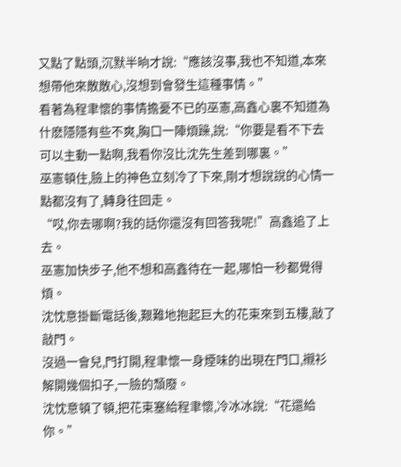又點了點頭,沉默半晌才說:“應該沒事,我也不知道,本來想帶他來散散心,沒想到會發生這種事情。”
看著為程聿懷的事情擔憂不已的巫憲,高鑫心裏不知道為什麽隱隱有些不爽,胸口一陣煩躁,說:“你要是看不下去可以主動一點啊,我看你沒比沈先生差到哪裏。”
巫憲頓住,臉上的神色立刻冷了下來,剛才想說說的心情一點都沒有了,轉身往回走。
“哎,你去哪啊?我的話你還沒有回答我呢!”高鑫追了上去。
巫憲加快步子,他不想和高鑫待在一起,哪怕一秒都覺得煩。
沈忱意掛斷電話後,艱難地抱起巨大的花束來到五樓,敲了敲門。
沒過一會兒,門打開,程聿懷一身煙味的出現在門口,襯衫解開幾個扣子,一臉的頹廢。
沈忱意頓了頓,把花束塞給程聿懷,冷冰冰說:“花還給你。”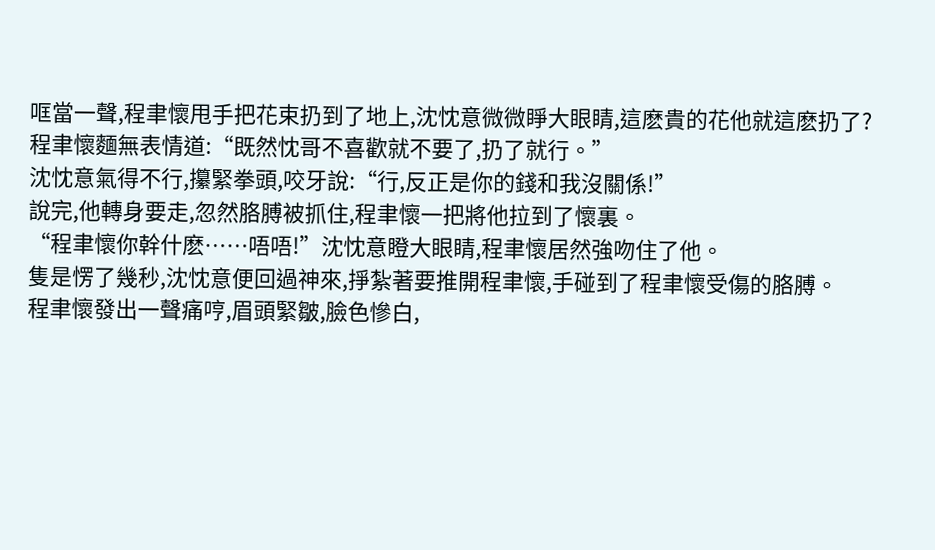哐當一聲,程聿懷甩手把花束扔到了地上,沈忱意微微睜大眼睛,這麽貴的花他就這麽扔了?
程聿懷麵無表情道:“既然忱哥不喜歡就不要了,扔了就行。”
沈忱意氣得不行,攥緊拳頭,咬牙說:“行,反正是你的錢和我沒關係!”
說完,他轉身要走,忽然胳膊被抓住,程聿懷一把將他拉到了懷裏。
“程聿懷你幹什麽……唔唔!”沈忱意瞪大眼睛,程聿懷居然強吻住了他。
隻是愣了幾秒,沈忱意便回過神來,掙紮著要推開程聿懷,手碰到了程聿懷受傷的胳膊。
程聿懷發出一聲痛哼,眉頭緊皺,臉色慘白,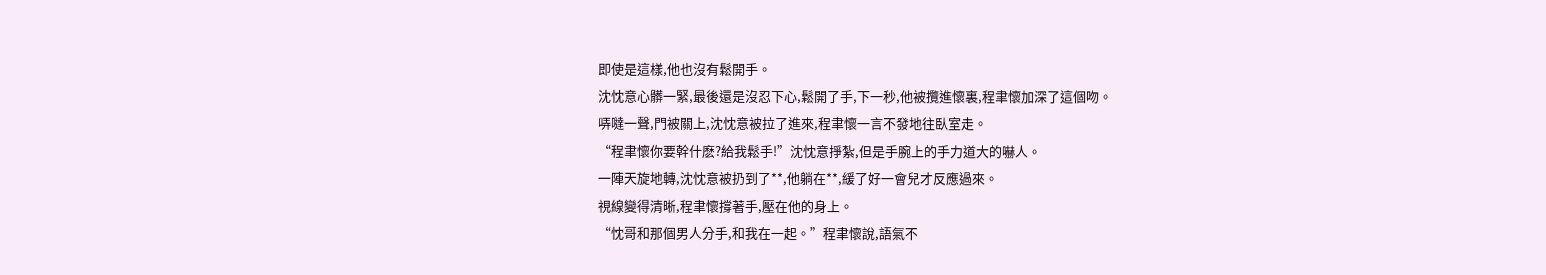即使是這樣,他也沒有鬆開手。
沈忱意心髒一緊,最後還是沒忍下心,鬆開了手,下一秒,他被攬進懷裏,程聿懷加深了這個吻。
哢噠一聲,門被關上,沈忱意被拉了進來,程聿懷一言不發地往臥室走。
“程聿懷你要幹什麽?給我鬆手!”沈忱意掙紮,但是手腕上的手力道大的嚇人。
一陣天旋地轉,沈忱意被扔到了**,他躺在**,緩了好一會兒才反應過來。
視線變得清晰,程聿懷撐著手,壓在他的身上。
“忱哥和那個男人分手,和我在一起。”程聿懷說,語氣不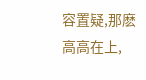容置疑,那麽高高在上,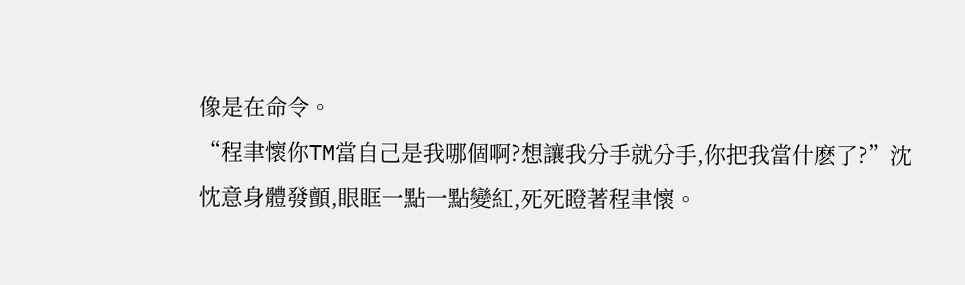像是在命令。
“程聿懷你TM當自己是我哪個啊?想讓我分手就分手,你把我當什麽了?”沈忱意身體發顫,眼眶一點一點變紅,死死瞪著程聿懷。